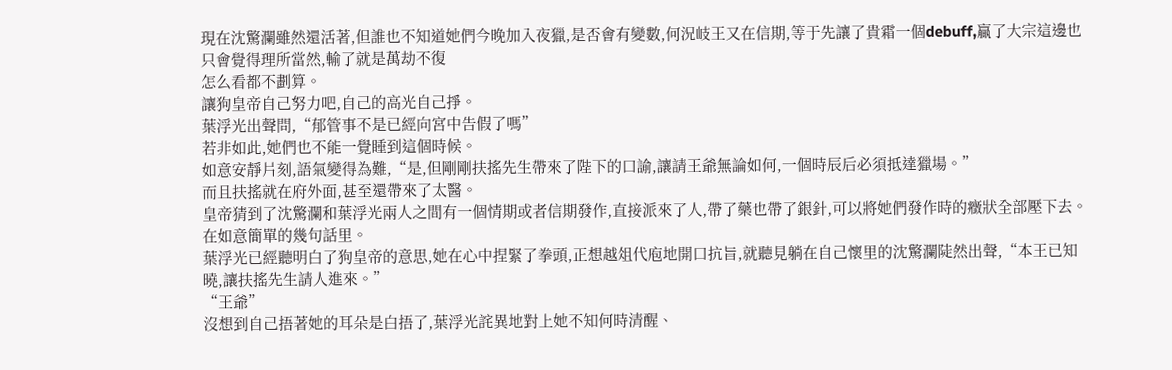現在沈驚瀾雖然還活著,但誰也不知道她們今晚加入夜獵,是否會有變數,何況岐王又在信期,等于先讓了貴霜一個debuff,贏了大宗這邊也只會覺得理所當然,輸了就是萬劫不復
怎么看都不劃算。
讓狗皇帝自己努力吧,自己的高光自己掙。
葉浮光出聲問,“郁管事不是已經向宮中告假了嗎”
若非如此,她們也不能一覺睡到這個時候。
如意安靜片刻,語氣變得為難,“是,但剛剛扶搖先生帶來了陛下的口諭,讓請王爺無論如何,一個時辰后必須抵達獵場。”
而且扶搖就在府外面,甚至還帶來了太醫。
皇帝猜到了沈驚瀾和葉浮光兩人之間有一個情期或者信期發作,直接派來了人,帶了藥也帶了銀針,可以將她們發作時的癥狀全部壓下去。
在如意簡單的幾句話里。
葉浮光已經聽明白了狗皇帝的意思,她在心中捏緊了拳頭,正想越俎代庖地開口抗旨,就聽見躺在自己懷里的沈驚瀾陡然出聲,“本王已知曉,讓扶搖先生請人進來。”
“王爺”
沒想到自己捂著她的耳朵是白捂了,葉浮光詫異地對上她不知何時清醒、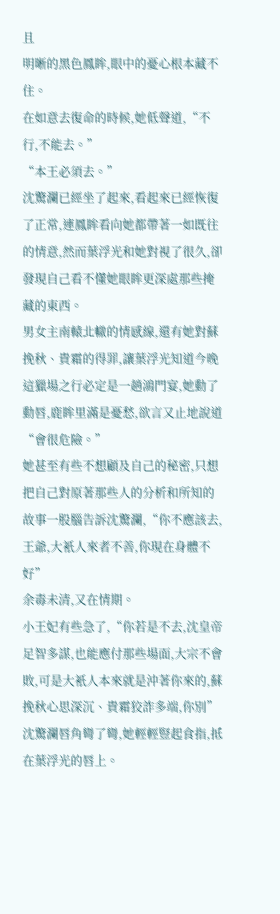且
明晰的黑色鳳眸,眼中的憂心根本藏不住。
在如意去復命的時候,她低聲道,“不行,不能去。”
“本王必須去。”
沈驚瀾已經坐了起來,看起來已經恢復了正常,連鳳眸看向她都帶著一如既往的情意,然而葉浮光和她對視了很久,卻發現自己看不懂她眼眸更深處那些掩藏的東西。
男女主南轅北轍的情感線,還有她對蘇挽秋、貴霜的得罪,讓葉浮光知道今晚這獵場之行必定是一趟鴻門宴,她動了動唇,鹿眸里滿是憂愁,欲言又止地說道“會很危險。”
她甚至有些不想顧及自己的秘密,只想把自己對原著那些人的分析和所知的故事一股腦告訴沈驚瀾,“你不應該去,王爺,大衹人來者不善,你現在身體不好”
余毒未清,又在情期。
小王妃有些急了,“你若是不去,沈皇帝足智多謀,也能應付那些場面,大宗不會敗,可是大衹人本來就是沖著你來的,蘇挽秋心思深沉、貴霜狡詐多端,你別”
沈驚瀾唇角彎了彎,她輕輕豎起食指,抵在葉浮光的唇上。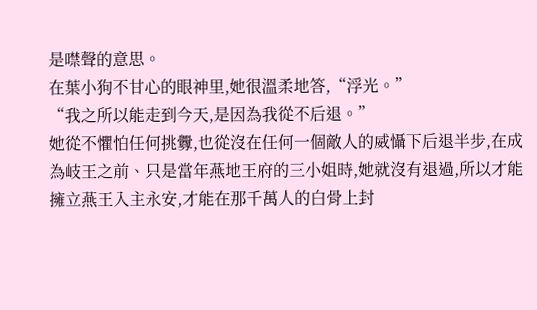是噤聲的意思。
在葉小狗不甘心的眼神里,她很溫柔地答,“浮光。”
“我之所以能走到今天,是因為我從不后退。”
她從不懼怕任何挑釁,也從沒在任何一個敵人的威懾下后退半步,在成為岐王之前、只是當年燕地王府的三小姐時,她就沒有退過,所以才能擁立燕王入主永安,才能在那千萬人的白骨上封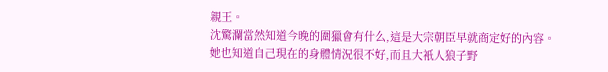親王。
沈驚瀾當然知道今晚的圍獵會有什么,這是大宗朝臣早就商定好的內容。
她也知道自己現在的身體情況很不好,而且大衹人狼子野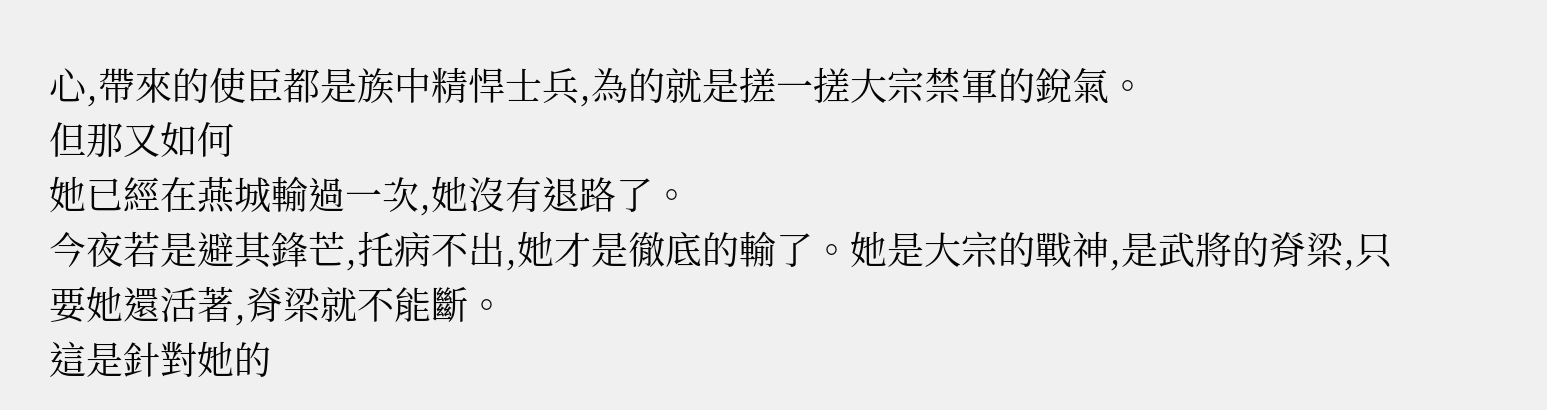心,帶來的使臣都是族中精悍士兵,為的就是搓一搓大宗禁軍的銳氣。
但那又如何
她已經在燕城輸過一次,她沒有退路了。
今夜若是避其鋒芒,托病不出,她才是徹底的輸了。她是大宗的戰神,是武將的脊梁,只要她還活著,脊梁就不能斷。
這是針對她的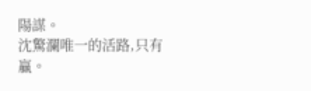陽謀。
沈驚瀾唯一的活路,只有贏。